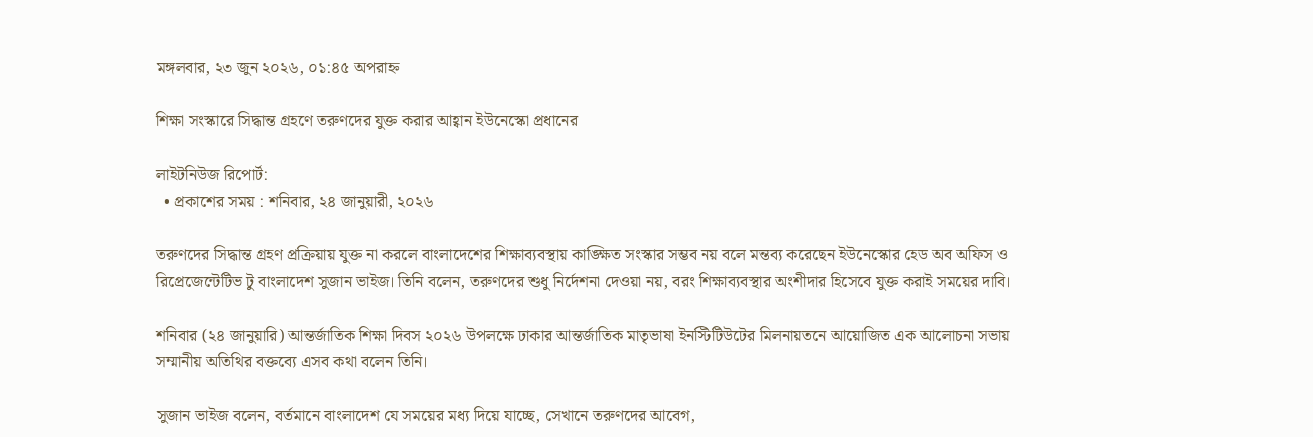মঙ্গলবার, ২৩ জুন ২০২৬, ০১:৪৫ অপরাহ্ন

শিক্ষা সংস্কারে সিদ্ধান্ত গ্রহণে তরুণদের যুক্ত করার আহ্বান ইউনেস্কো প্রধানের

লাইটনিউজ রিপোর্ট:
  • প্রকাশের সময় : শনিবার, ২৪ জানুয়ারী, ২০২৬

তরুণদের সিদ্ধান্ত গ্রহণ প্রক্রিয়ায় যুক্ত না করলে বাংলাদেশের শিক্ষাব্যবস্থায় কাঙ্ক্ষিত সংস্কার সম্ভব নয় বলে মন্তব্য করেছেন ইউনেস্কোর হেড অব অফিস ও রিপ্রেজেন্টেটিভ টু বাংলাদেশ সুজান ভাইজ। তিনি বলেন, তরুণদের শুধু নির্দেশনা দেওয়া নয়, বরং শিক্ষাব্যবস্থার অংশীদার হিসেবে যুক্ত করাই সময়ের দাবি।

শনিবার (২৪ জানুয়ারি) আন্তর্জাতিক শিক্ষা দিবস ২০২৬ উপলক্ষে ঢাকার আন্তর্জাতিক মাতৃভাষা ইনস্টিটিউটের মিলনায়তনে আয়োজিত এক আলোচনা সভায় সম্মানীয় অতিথির বক্তব্যে এসব কথা বলেন তিনি।

সুজান ভাইজ বলেন, বর্তমানে বাংলাদেশ যে সময়ের মধ্য দিয়ে যাচ্ছে, সেখানে তরুণদের আবেগ,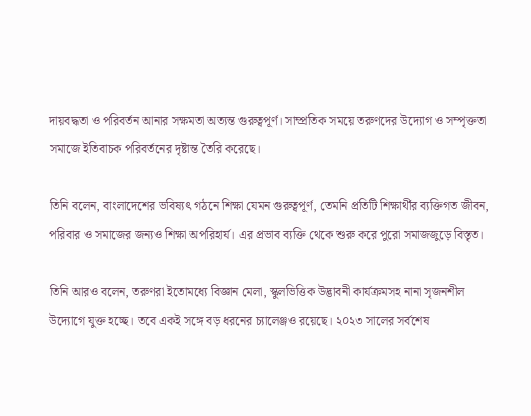দায়বদ্ধতা ও পরিবর্তন আনার সক্ষমতা অত্যন্ত গুরুত্বপূর্ণ। সাম্প্রতিক সময়ে তরুণদের উদ্যোগ ও সম্পৃক্ততা সমাজে ইতিবাচক পরিবর্তনের দৃষ্টান্ত তৈরি করেছে।

তিনি বলেন, বাংলাদেশের ভবিষ্যৎ গঠনে শিক্ষা যেমন গুরুত্বপূর্ণ, তেমনি প্রতিটি শিক্ষার্থীর ব্যক্তিগত জীবন, পরিবার ও সমাজের জন্যও শিক্ষা অপরিহার্য। এর প্রভাব ব্যক্তি থেকে শুরু করে পুরো সমাজজুড়ে বিস্তৃত।

তিনি আরও বলেন, তরুণরা ইতোমধ্যে বিজ্ঞান মেলা, স্কুলভিত্তিক উদ্ভাবনী কার্যক্রমসহ নানা সৃজনশীল উদ্যোগে যুক্ত হচ্ছে। তবে একই সঙ্গে বড় ধরনের চ্যালেঞ্জও রয়েছে। ২০২৩ সালের সর্বশেষ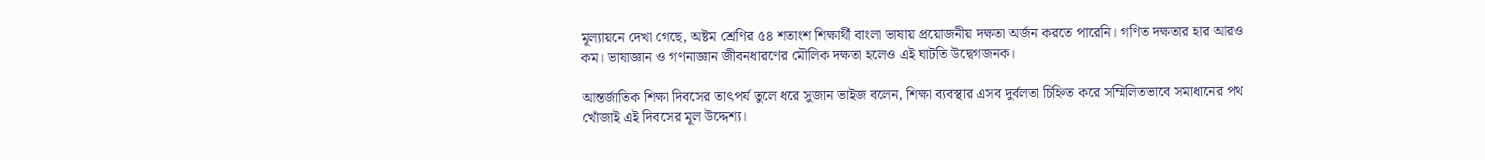মূল্যায়নে দেখা গেছে, অষ্টম শ্রেণির ৫৪ শতাংশ শিক্ষার্থী বাংলা ভাষায় প্রয়োজনীয় দক্ষতা অর্জন করতে পারেনি। গণিত দক্ষতার হার আরও কম। ভাষাজ্ঞান ও গণনাজ্ঞান জীবনধারণের মৌলিক দক্ষতা হলেও এই ঘাটতি উদ্বেগজনক।

আন্তর্জাতিক শিক্ষা দিবসের তাৎপর্য তুলে ধরে সুজান ভাইজ বলেন, শিক্ষা ব্যবস্থার এসব দুর্বলতা চিহ্নিত করে সম্মিলিতভাবে সমাধানের পথ খোঁজাই এই দিবসের মূল উদ্দেশ্য।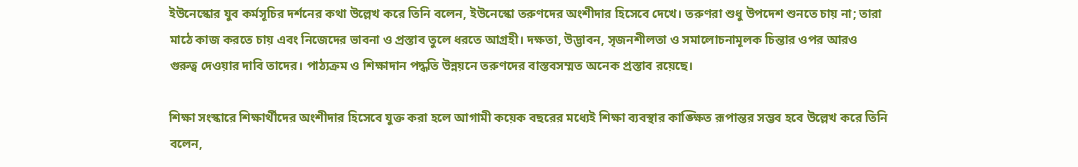ইউনেস্কোর যুব কর্মসূচির দর্শনের কথা উল্লেখ করে তিনি বলেন, ইউনেস্কো তরুণদের অংশীদার হিসেবে দেখে। তরুণরা শুধু উপদেশ শুনতে চায় না; তারা মাঠে কাজ করতে চায় এবং নিজেদের ভাবনা ও প্রস্তাব তুলে ধরতে আগ্রহী। দক্ষতা, উদ্ভাবন, সৃজনশীলতা ও সমালোচনামূলক চিন্তার ওপর আরও গুরুত্ব দেওয়ার দাবি তাদের। পাঠ্যক্রম ও শিক্ষাদান পদ্ধতি উন্নয়নে তরুণদের বাস্তবসম্মত অনেক প্রস্তাব রয়েছে।

শিক্ষা সংস্কারে শিক্ষার্থীদের অংশীদার হিসেবে যুক্ত করা হলে আগামী কয়েক বছরের মধ্যেই শিক্ষা ব্যবস্থার কাঙ্ক্ষিত রূপান্তর সম্ভব হবে উল্লেখ করে তিনি বলেন,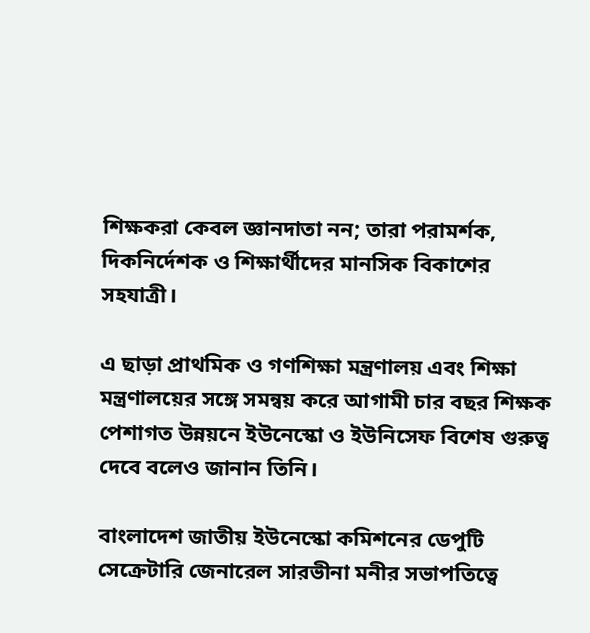শিক্ষকরা কেবল জ্ঞানদাতা নন; তারা পরামর্শক, দিকনির্দেশক ও শিক্ষার্থীদের মানসিক বিকাশের সহযাত্রী।

এ ছাড়া প্রাথমিক ও গণশিক্ষা মন্ত্রণালয় এবং শিক্ষা মন্ত্রণালয়ের সঙ্গে সমন্বয় করে আগামী চার বছর শিক্ষক পেশাগত উন্নয়নে ইউনেস্কো ও ইউনিসেফ বিশেষ গুরুত্ব দেবে বলেও জানান তিনি।

বাংলাদেশ জাতীয় ইউনেস্কো কমিশনের ডেপুটি সেক্রেটারি জেনারেল সারভীনা মনীর সভাপতিত্বে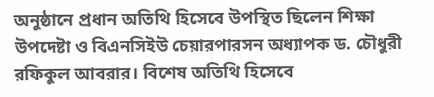অনুষ্ঠানে প্রধান অতিথি হিসেবে উপস্থিত ছিলেন শিক্ষা উপদেষ্টা ও বিএনসিইউ চেয়ারপারসন অধ্যাপক ড. চৌধুরী রফিকুল আবরার। বিশেষ অতিথি হিসেবে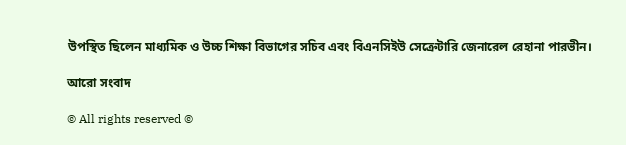উপস্থিত ছিলেন মাধ্যমিক ও উচ্চ শিক্ষা বিভাগের সচিব এবং বিএনসিইউ সেক্রেটারি জেনারেল রেহানা পারভীন।

আরো সংবাদ

© All rights reserved ©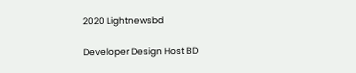2020 Lightnewsbd

Developer Design Host BD